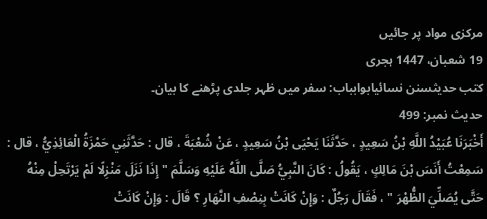مرکزی مواد پر جائیں
19 شعبان، 1447 ہجری
کتب حدیثسنن نسائيابوابباب: سفر میں ظہر جلدی پڑھنے کا بیان۔
حدیث نمبر: 499
أَخْبَرَنَا عُبَيْدُ اللَّهِ بْنُ سَعِيدٍ ، حَدَّثَنَا يَحْيَى بْنُ سَعِيدٍ ، عَنْ شُعْبَةَ ، قال : حَدَّثَنِي حَمْزَةُ الْعَائِذِيُّ ، قال : سَمِعْتُ أَنَسَ بْنَ مَالِكٍ ، يَقُولُ : كَانَ النَّبِيُّ صَلَّى اللَّهُ عَلَيْهِ وَسَلَّمَ " إِذَا نَزَلَ مَنْزِلًا لَمْ يَرْتَحِلْ مِنْهُ حَتَّى يُصَلِّيَ الظُّهْرَ " ، فَقَالَ رَجُلٌ : وَإِنْ كَانَتْ بِنِصْفِ النَّهَارِ ؟ قَالَ : وَإِنْ كَانَتْ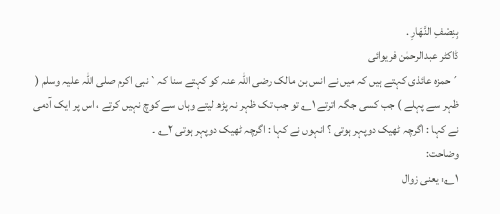بِنِصْفِ النَّهَارِ .
ڈاکٹر عبدالرحمٰن فریوائی
´حمزہ عائذی کہتے ہیں کہ میں نے انس بن مالک رضی اللہ عنہ کو کہتے سنا کہ` نبی اکرم صلی اللہ علیہ وسلم ( ظہر سے پہلے ) جب کسی جگہ اترتے ۱؎ تو جب تک ظہر نہ پڑھ لیتے وہاں سے کوچ نہیں کرتے ، اس پر ایک آدمی نے کہا : اگرچہ ٹھیک دوپہر ہوتی ؟ انہوں نے کہا : اگرچہ ٹھیک دوپہر ہوتی ۲؎ ۔
وضاحت:
۱؎: یعنی زوال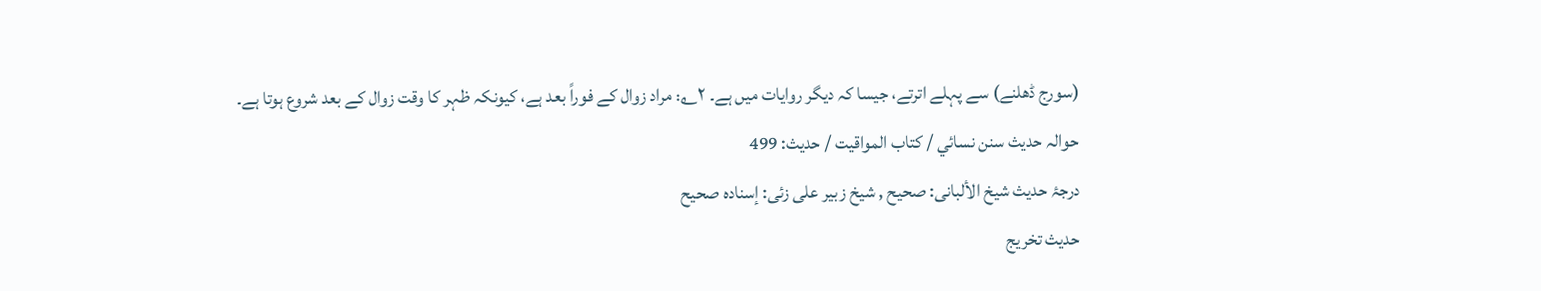(سورج ڈھلنے) سے پہلے اترتے، جیسا کہ دیگر روایات میں ہے۔ ۲؎: مراد زوال کے فوراً بعد ہے، کیونکہ ظہر کا وقت زوال کے بعد شروع ہوتا ہے۔
حوالہ حدیث سنن نسائي / كتاب المواقيت / حدیث: 499
درجۂ حدیث شیخ الألبانی: صحيح , شیخ زبیر علی زئی: إسناده صحيح
حدیث تخریج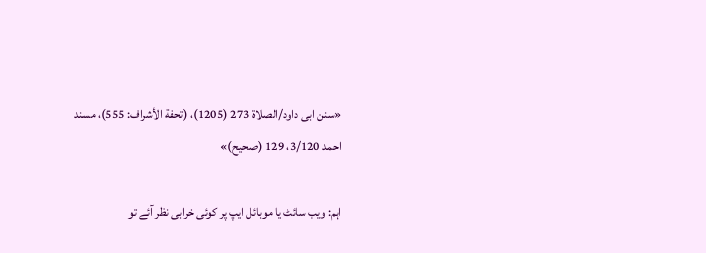«سنن ابی داود/الصلاة 273 (1205)، (تحفة الأشراف: 555)، مسند احمد 3/120، 129 (صحیح)»

اہم: ویب سائٹ یا موبائل ایپ پر کوئی خرابی نظر آئے تو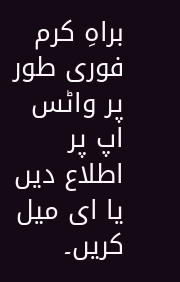براہِ کرم فوری طور پر واٹس اپ پر اطلاع دیں یا ای میل کریں۔